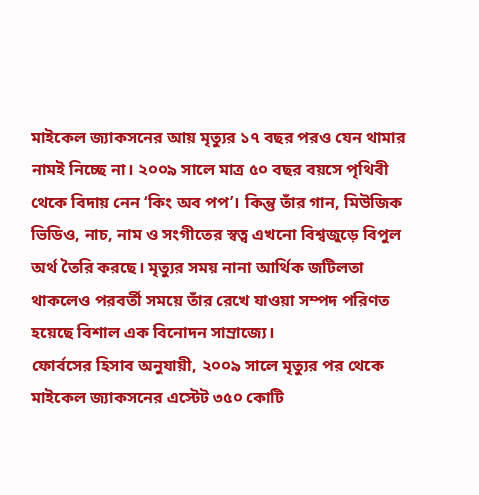মাইকেল জ্যাকসনের আয় মৃত্যুর ১৭ বছর পরও যেন থামার নামই নিচ্ছে না। ২০০৯ সালে মাত্র ৫০ বছর বয়সে পৃথিবী থেকে বিদায় নেন ‘কিং অব পপ’। কিন্তু তাঁর গান, মিউজিক ভিডিও, নাচ, নাম ও সংগীতের স্বত্ব এখনো বিশ্বজুড়ে বিপুল অর্থ তৈরি করছে। মৃত্যুর সময় নানা আর্থিক জটিলতা থাকলেও পরবর্তী সময়ে তাঁর রেখে যাওয়া সম্পদ পরিণত হয়েছে বিশাল এক বিনোদন সাম্রাজ্যে।
ফোর্বসের হিসাব অনুযায়ী, ২০০৯ সালে মৃত্যুর পর থেকে মাইকেল জ্যাকসনের এস্টেট ৩৫০ কোটি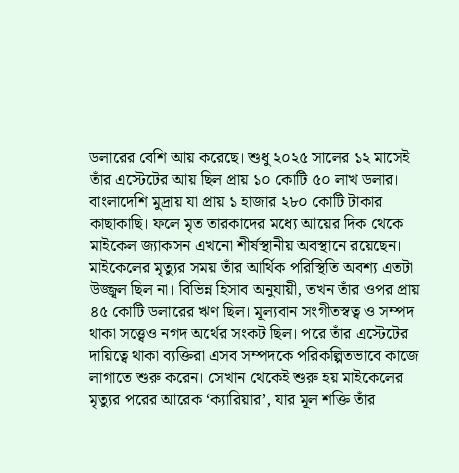ডলারের বেশি আয় করেছে। শুধু ২০২৫ সালের ১২ মাসেই তাঁর এস্টেটের আয় ছিল প্রায় ১০ কোটি ৫০ লাখ ডলার। বাংলাদেশি মুদ্রায় যা প্রায় ১ হাজার ২৮০ কোটি টাকার কাছাকাছি। ফলে মৃত তারকাদের মধ্যে আয়ের দিক থেকে মাইকেল জ্যাকসন এখনো শীর্ষস্থানীয় অবস্থানে রয়েছেন।
মাইকেলের মৃত্যুর সময় তাঁর আর্থিক পরিস্থিতি অবশ্য এতটা উজ্জ্বল ছিল না। বিভিন্ন হিসাব অনুযায়ী, তখন তাঁর ওপর প্রায় ৪৫ কোটি ডলারের ঋণ ছিল। মূল্যবান সংগীতস্বত্ব ও সম্পদ থাকা সত্ত্বেও নগদ অর্থের সংকট ছিল। পরে তাঁর এস্টেটের দায়িত্বে থাকা ব্যক্তিরা এসব সম্পদকে পরিকল্পিতভাবে কাজে লাগাতে শুরু করেন। সেখান থেকেই শুরু হয় মাইকেলের মৃত্যুর পরের আরেক ‘ক্যারিয়ার’, যার মূল শক্তি তাঁর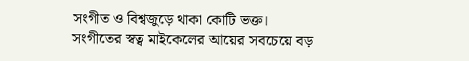সংগীত ও বিশ্বজুড়ে থাকা কোটি ভক্ত।
সংগীতের স্বত্ব মাইকেলের আয়ের সবচেয়ে বড়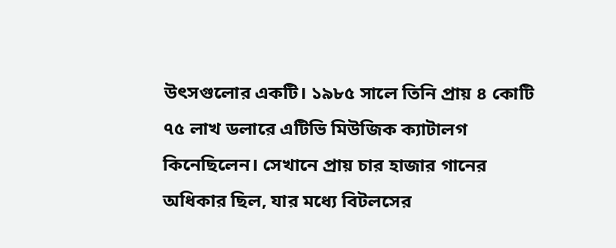উৎসগুলোর একটি। ১৯৮৫ সালে তিনি প্রায় ৪ কোটি ৭৫ লাখ ডলারে এটিভি মিউজিক ক্যাটালগ কিনেছিলেন। সেখানে প্রায় চার হাজার গানের অধিকার ছিল, যার মধ্যে বিটলসের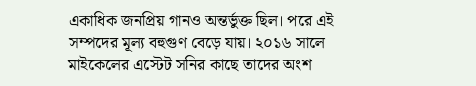একাধিক জনপ্রিয় গানও অন্তর্ভুক্ত ছিল। পরে এই সম্পদের মূল্য বহুগুণ বেড়ে যায়। ২০১৬ সালে মাইকেলের এস্টেট সনির কাছে তাদের অংশ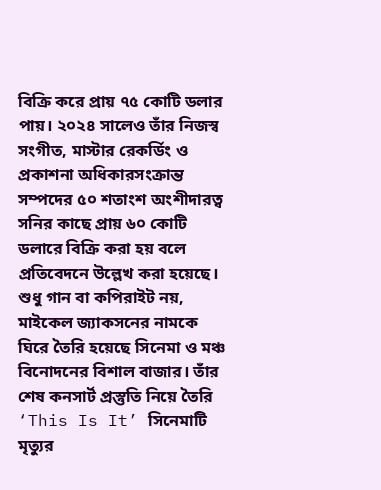বিক্রি করে প্রায় ৭৫ কোটি ডলার পায়। ২০২৪ সালেও তাঁর নিজস্ব সংগীত, মাস্টার রেকর্ডিং ও প্রকাশনা অধিকারসংক্রান্ত সম্পদের ৫০ শতাংশ অংশীদারত্ব সনির কাছে প্রায় ৬০ কোটি ডলারে বিক্রি করা হয় বলে প্রতিবেদনে উল্লেখ করা হয়েছে।
শুধু গান বা কপিরাইট নয়, মাইকেল জ্যাকসনের নামকে ঘিরে তৈরি হয়েছে সিনেমা ও মঞ্চ বিনোদনের বিশাল বাজার। তাঁর শেষ কনসার্ট প্রস্তুতি নিয়ে তৈরি ‘This Is It’ সিনেমাটি মৃত্যুর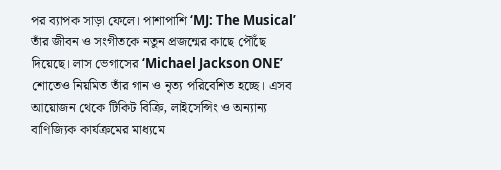পর ব্যাপক সাড়া ফেলে। পাশাপাশি ‘MJ: The Musical’ তাঁর জীবন ও সংগীতকে নতুন প্রজন্মের কাছে পৌঁছে দিয়েছে। লাস ভেগাসের ‘Michael Jackson ONE’ শোতেও নিয়মিত তাঁর গান ও নৃত্য পরিবেশিত হচ্ছে। এসব আয়োজন থেকে টিকিট বিক্রি, লাইসেন্সিং ও অন্যান্য বাণিজ্যিক কার্যক্রমের মাধ্যমে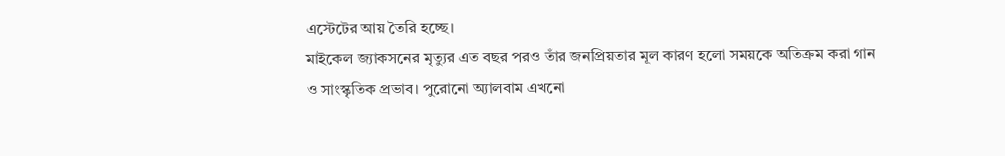এস্টেটের আয় তৈরি হচ্ছে।
মাইকেল জ্যাকসনের মৃত্যুর এত বছর পরও তাঁর জনপ্রিয়তার মূল কারণ হলো সময়কে অতিক্রম করা গান ও সাংস্কৃতিক প্রভাব। পুরোনো অ্যালবাম এখনো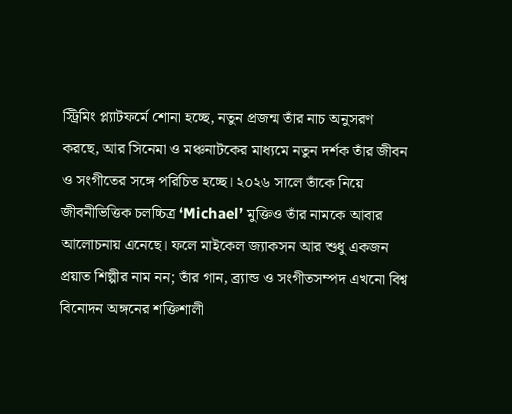স্ট্রিমিং প্ল্যাটফর্মে শোনা হচ্ছে, নতুন প্রজন্ম তাঁর নাচ অনুসরণ করছে, আর সিনেমা ও মঞ্চনাটকের মাধ্যমে নতুন দর্শক তাঁর জীবন ও সংগীতের সঙ্গে পরিচিত হচ্ছে। ২০২৬ সালে তাঁকে নিয়ে জীবনীভিত্তিক চলচ্চিত্র ‘Michael’ মুক্তিও তাঁর নামকে আবার আলোচনায় এনেছে। ফলে মাইকেল জ্যাকসন আর শুধু একজন প্রয়াত শিল্পীর নাম নন; তাঁর গান, ব্র্যান্ড ও সংগীতসম্পদ এখনো বিশ্ব বিনোদন অঙ্গনের শক্তিশালী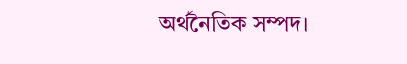অর্থনৈতিক সম্পদ।